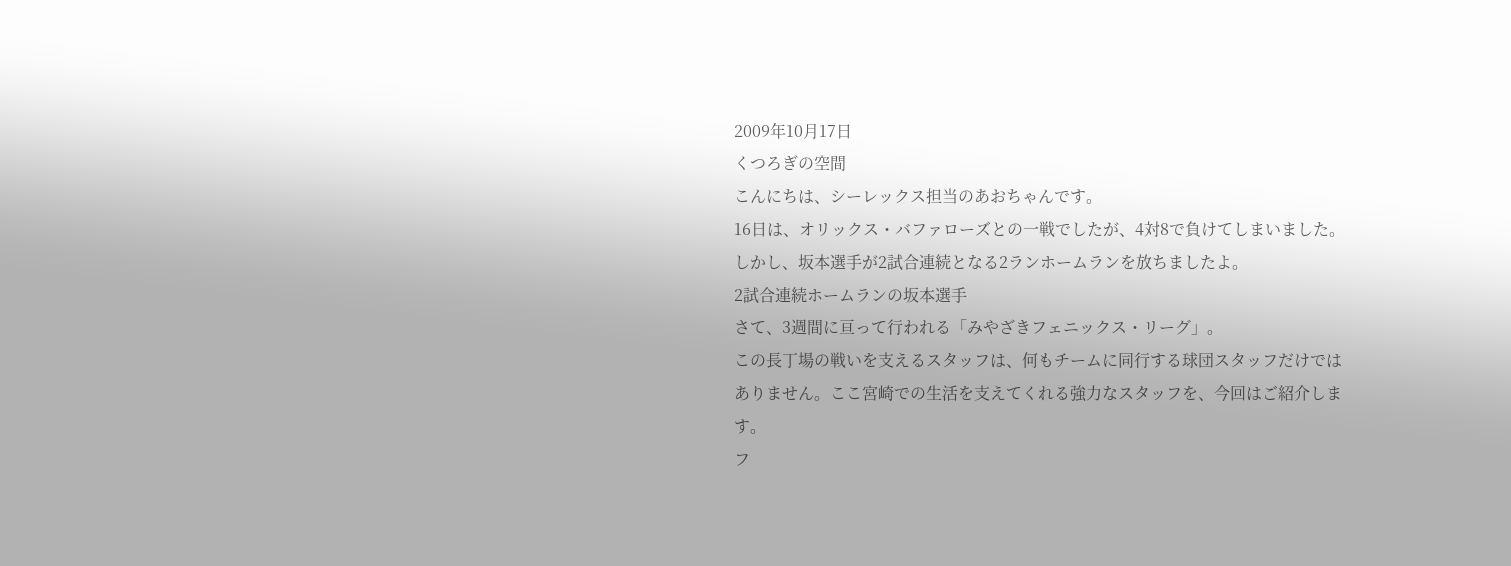2009年10月17日
くつろぎの空間
こんにちは、シーレックス担当のあおちゃんです。
16日は、オリックス・バファローズとの一戦でしたが、4対8で負けてしまいました。
しかし、坂本選手が2試合連続となる2ランホームランを放ちましたよ。
2試合連続ホームランの坂本選手
さて、3週間に亘って行われる「みやざきフェニックス・リーグ」。
この長丁場の戦いを支えるスタッフは、何もチームに同行する球団スタッフだけではありません。ここ宮崎での生活を支えてくれる強力なスタッフを、今回はご紹介します。
フ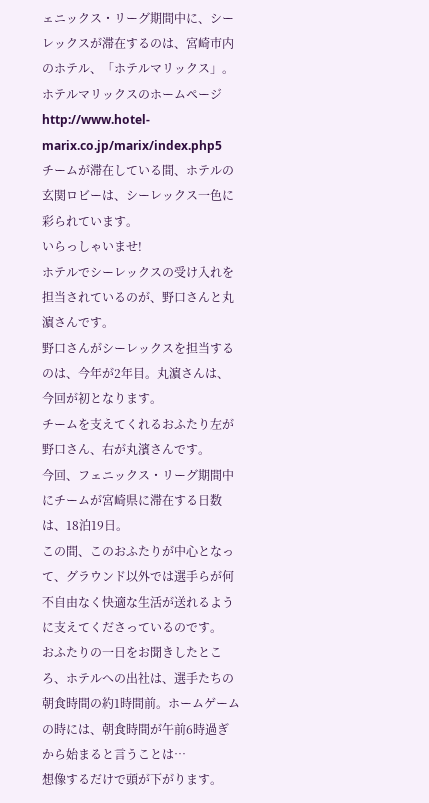ェニックス・リーグ期間中に、シーレックスが滞在するのは、宮崎市内のホテル、「ホテルマリックス」。
ホテルマリックスのホームページ
http://www.hotel-marix.co.jp/marix/index.php5
チームが滞在している間、ホテルの玄関ロビーは、シーレックス一色に彩られています。
いらっしゃいませ!
ホテルでシーレックスの受け入れを担当されているのが、野口さんと丸濵さんです。
野口さんがシーレックスを担当するのは、今年が2年目。丸濵さんは、今回が初となります。
チームを支えてくれるおふたり左が野口さん、右が丸濱さんです。
今回、フェニックス・リーグ期間中にチームが宮崎県に滞在する日数は、18泊19日。
この間、このおふたりが中心となって、グラウンド以外では選手らが何不自由なく快適な生活が送れるように支えてくださっているのです。
おふたりの一日をお聞きしたところ、ホテルへの出社は、選手たちの朝食時間の約1時間前。ホームゲームの時には、朝食時間が午前6時過ぎから始まると言うことは…
想像するだけで頭が下がります。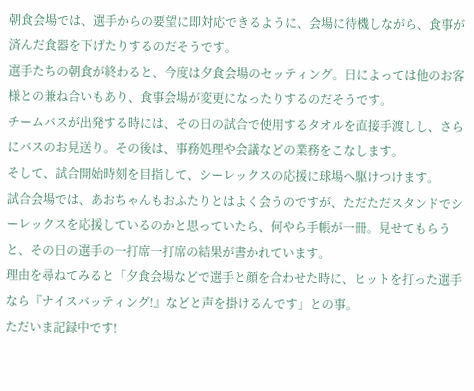朝食会場では、選手からの要望に即対応できるように、会場に待機しながら、食事が済んだ食器を下げたりするのだそうです。
選手たちの朝食が終わると、今度は夕食会場のセッティング。日によっては他のお客様との兼ね合いもあり、食事会場が変更になったりするのだそうです。
チームバスが出発する時には、その日の試合で使用するタオルを直接手渡しし、さらにバスのお見送り。その後は、事務処理や会議などの業務をこなします。
そして、試合開始時刻を目指して、シーレックスの応援に球場へ駆けつけます。
試合会場では、あおちゃんもおふたりとはよく会うのですが、ただただスタンドでシーレックスを応援しているのかと思っていたら、何やら手帳が一冊。見せてもらうと、その日の選手の一打席一打席の結果が書かれています。
理由を尋ねてみると「夕食会場などで選手と顔を合わせた時に、ヒットを打った選手なら『ナイスバッティング!』などと声を掛けるんです」との事。
ただいま記録中です!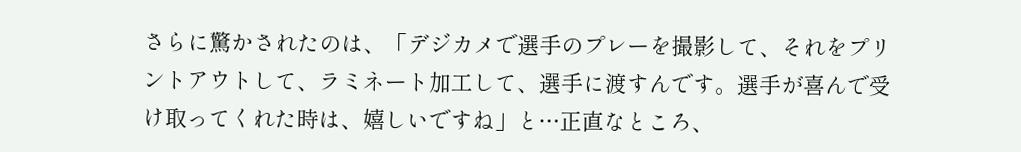さらに驚かされたのは、「デジカメで選手のプレーを撮影して、それをプリントアウトして、ラミネート加工して、選手に渡すんです。選手が喜んで受け取ってくれた時は、嬉しいですね」と…正直なところ、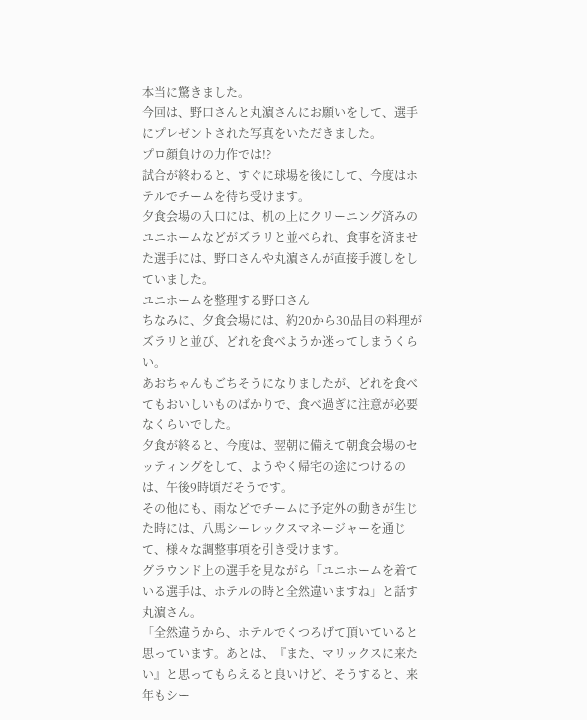本当に驚きました。
今回は、野口さんと丸濵さんにお願いをして、選手にプレゼントされた写真をいただきました。
プロ顔負けの力作では!?
試合が終わると、すぐに球場を後にして、今度はホテルでチームを待ち受けます。
夕食会場の入口には、机の上にクリーニング済みのユニホームなどがズラリと並べられ、食事を済ませた選手には、野口さんや丸濵さんが直接手渡しをしていました。
ユニホームを整理する野口さん
ちなみに、夕食会場には、約20から30品目の料理がズラリと並び、どれを食べようか迷ってしまうくらい。
あおちゃんもごちそうになりましたが、どれを食べてもおいしいものばかりで、食べ過ぎに注意が必要なくらいでした。
夕食が終ると、今度は、翌朝に備えて朝食会場のセッティングをして、ようやく帰宅の途につけるのは、午後9時頃だそうです。
その他にも、雨などでチームに予定外の動きが生じた時には、八馬シーレックスマネージャーを通じて、様々な調整事項を引き受けます。
グラウンド上の選手を見ながら「ユニホームを着ている選手は、ホテルの時と全然違いますね」と話す丸濵さん。
「全然違うから、ホテルでくつろげて頂いていると思っています。あとは、『また、マリックスに来たい』と思ってもらえると良いけど、そうすると、来年もシー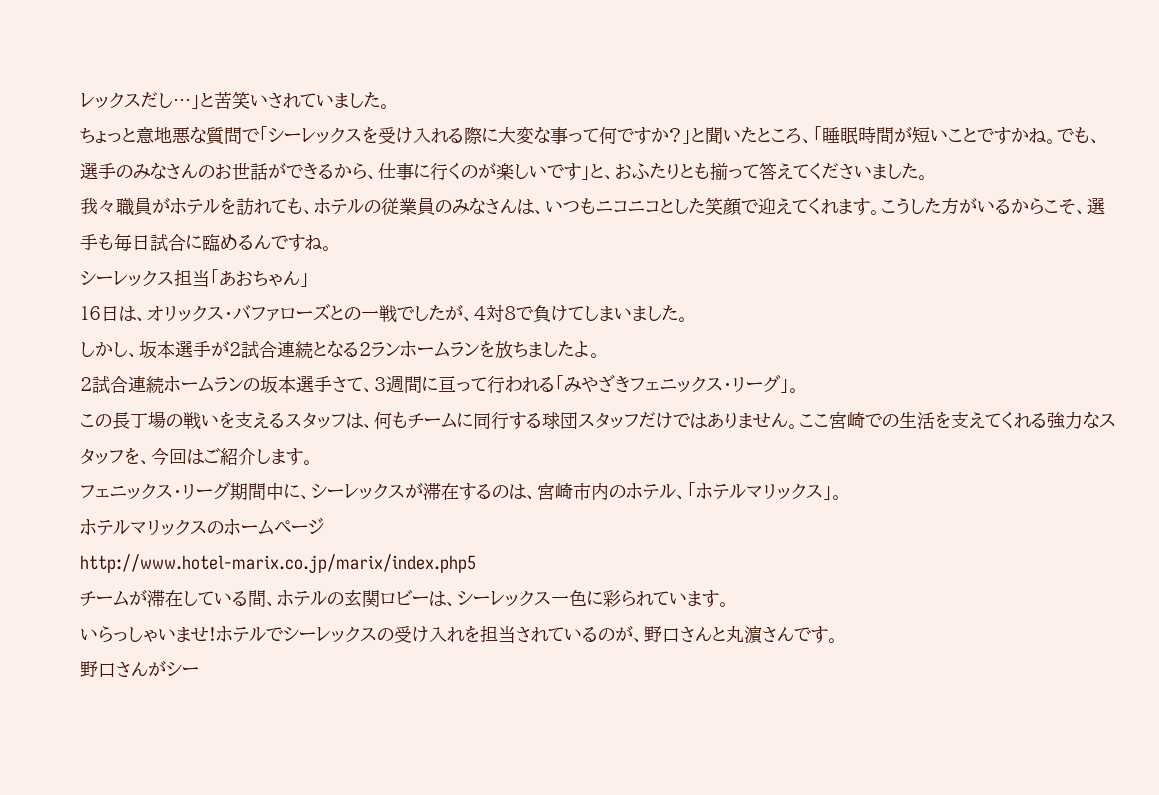レックスだし…」と苦笑いされていました。
ちょっと意地悪な質問で「シーレックスを受け入れる際に大変な事って何ですか?」と聞いたところ、「睡眠時間が短いことですかね。でも、選手のみなさんのお世話ができるから、仕事に行くのが楽しいです」と、おふたりとも揃って答えてくださいました。
我々職員がホテルを訪れても、ホテルの従業員のみなさんは、いつもニコニコとした笑顔で迎えてくれます。こうした方がいるからこそ、選手も毎日試合に臨めるんですね。
シーレックス担当「あおちゃん」
16日は、オリックス・バファローズとの一戦でしたが、4対8で負けてしまいました。
しかし、坂本選手が2試合連続となる2ランホームランを放ちましたよ。
2試合連続ホームランの坂本選手さて、3週間に亘って行われる「みやざきフェニックス・リーグ」。
この長丁場の戦いを支えるスタッフは、何もチームに同行する球団スタッフだけではありません。ここ宮崎での生活を支えてくれる強力なスタッフを、今回はご紹介します。
フェニックス・リーグ期間中に、シーレックスが滞在するのは、宮崎市内のホテル、「ホテルマリックス」。
ホテルマリックスのホームページ
http://www.hotel-marix.co.jp/marix/index.php5
チームが滞在している間、ホテルの玄関ロビーは、シーレックス一色に彩られています。
いらっしゃいませ!ホテルでシーレックスの受け入れを担当されているのが、野口さんと丸濵さんです。
野口さんがシー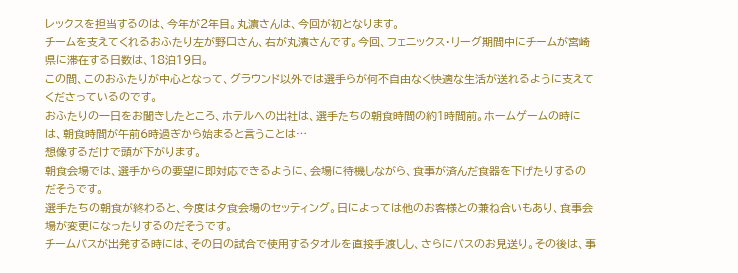レックスを担当するのは、今年が2年目。丸濵さんは、今回が初となります。
チームを支えてくれるおふたり左が野口さん、右が丸濱さんです。今回、フェニックス・リーグ期間中にチームが宮崎県に滞在する日数は、18泊19日。
この間、このおふたりが中心となって、グラウンド以外では選手らが何不自由なく快適な生活が送れるように支えてくださっているのです。
おふたりの一日をお聞きしたところ、ホテルへの出社は、選手たちの朝食時間の約1時間前。ホームゲームの時には、朝食時間が午前6時過ぎから始まると言うことは…
想像するだけで頭が下がります。
朝食会場では、選手からの要望に即対応できるように、会場に待機しながら、食事が済んだ食器を下げたりするのだそうです。
選手たちの朝食が終わると、今度は夕食会場のセッティング。日によっては他のお客様との兼ね合いもあり、食事会場が変更になったりするのだそうです。
チームバスが出発する時には、その日の試合で使用するタオルを直接手渡しし、さらにバスのお見送り。その後は、事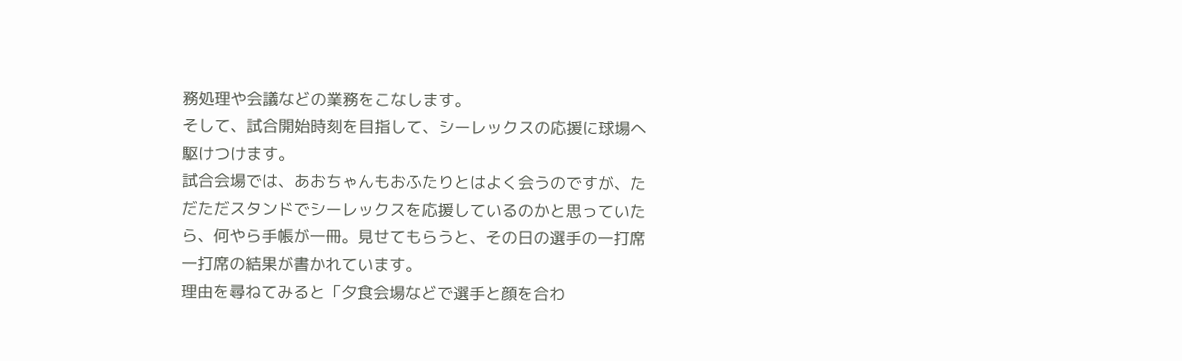務処理や会議などの業務をこなします。
そして、試合開始時刻を目指して、シーレックスの応援に球場へ駆けつけます。
試合会場では、あおちゃんもおふたりとはよく会うのですが、ただただスタンドでシーレックスを応援しているのかと思っていたら、何やら手帳が一冊。見せてもらうと、その日の選手の一打席一打席の結果が書かれています。
理由を尋ねてみると「夕食会場などで選手と顔を合わ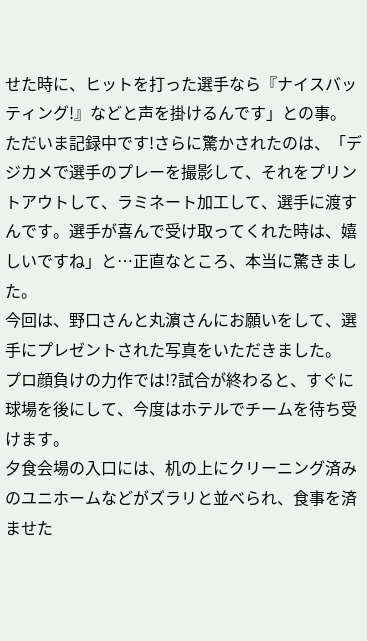せた時に、ヒットを打った選手なら『ナイスバッティング!』などと声を掛けるんです」との事。
ただいま記録中です!さらに驚かされたのは、「デジカメで選手のプレーを撮影して、それをプリントアウトして、ラミネート加工して、選手に渡すんです。選手が喜んで受け取ってくれた時は、嬉しいですね」と…正直なところ、本当に驚きました。
今回は、野口さんと丸濵さんにお願いをして、選手にプレゼントされた写真をいただきました。
プロ顔負けの力作では!?試合が終わると、すぐに球場を後にして、今度はホテルでチームを待ち受けます。
夕食会場の入口には、机の上にクリーニング済みのユニホームなどがズラリと並べられ、食事を済ませた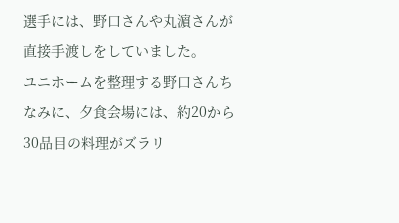選手には、野口さんや丸濵さんが直接手渡しをしていました。
ユニホームを整理する野口さんちなみに、夕食会場には、約20から30品目の料理がズラリ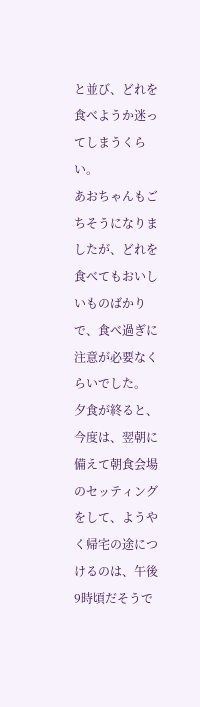と並び、どれを食べようか迷ってしまうくらい。
あおちゃんもごちそうになりましたが、どれを食べてもおいしいものばかりで、食べ過ぎに注意が必要なくらいでした。
夕食が終ると、今度は、翌朝に備えて朝食会場のセッティングをして、ようやく帰宅の途につけるのは、午後9時頃だそうで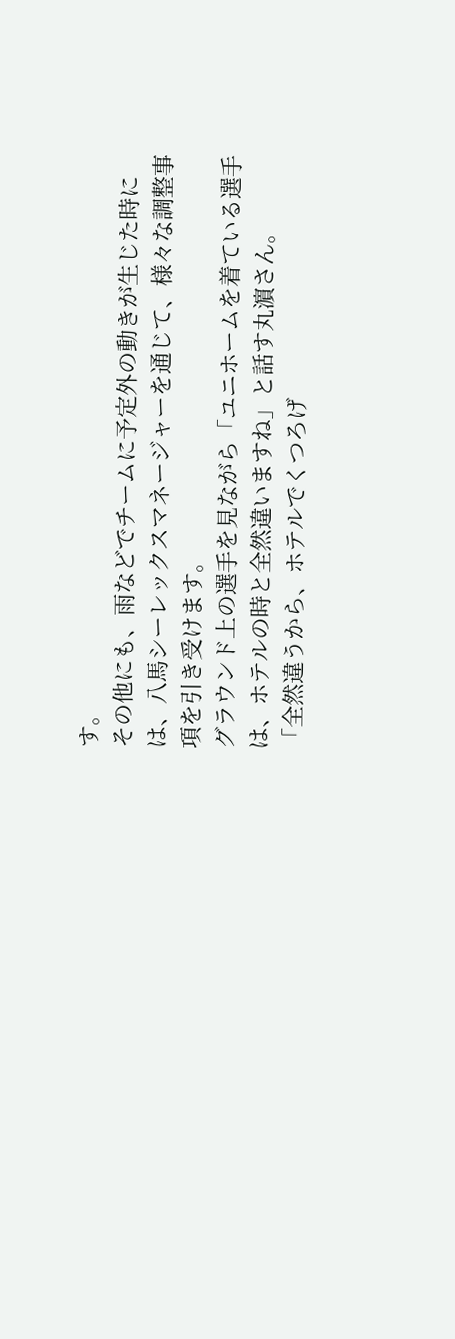す。
その他にも、雨などでチームに予定外の動きが生じた時には、八馬シーレックスマネージャーを通じて、様々な調整事項を引き受けます。
グラウンド上の選手を見ながら「ユニホームを着ている選手は、ホテルの時と全然違いますね」と話す丸濵さん。
「全然違うから、ホテルでくつろげ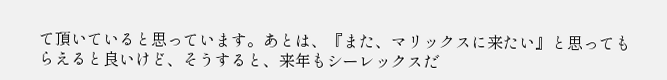て頂いていると思っています。あとは、『また、マリックスに来たい』と思ってもらえると良いけど、そうすると、来年もシーレックスだ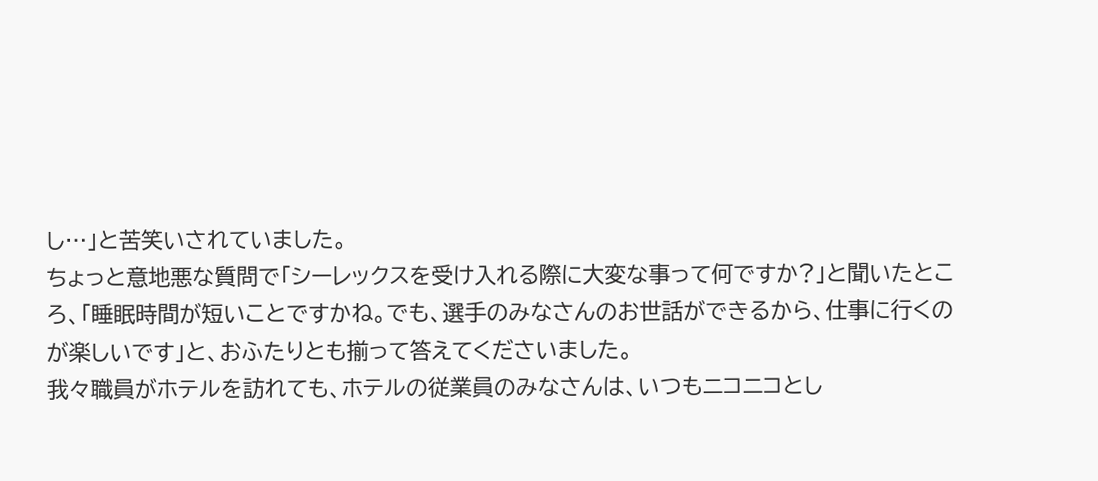し…」と苦笑いされていました。
ちょっと意地悪な質問で「シーレックスを受け入れる際に大変な事って何ですか?」と聞いたところ、「睡眠時間が短いことですかね。でも、選手のみなさんのお世話ができるから、仕事に行くのが楽しいです」と、おふたりとも揃って答えてくださいました。
我々職員がホテルを訪れても、ホテルの従業員のみなさんは、いつもニコニコとし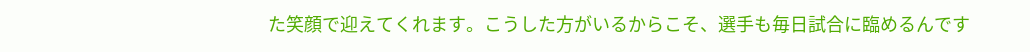た笑顔で迎えてくれます。こうした方がいるからこそ、選手も毎日試合に臨めるんです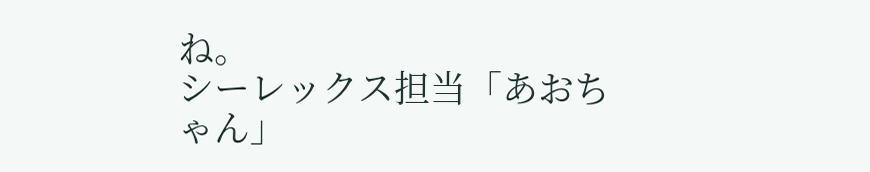ね。
シーレックス担当「あおちゃん」